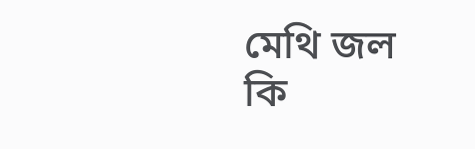মেথি জল কি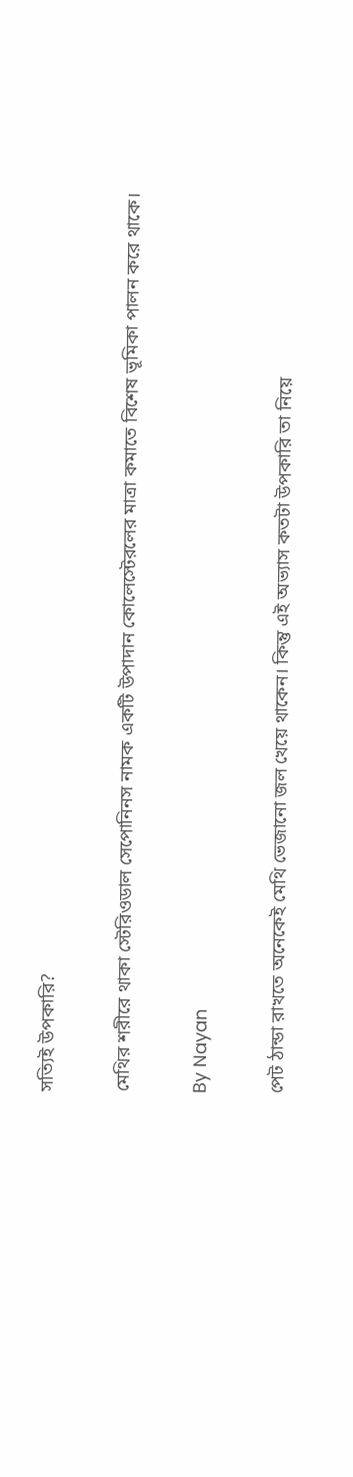সত্যিই উপকারি?

মেথির শরীরে থাকা স্টেরিওডাল সেপোনিনস নামক একটি উপাদান কোলেস্টেরলের মাত্রা কমাতে বিশেষ ভূমিকা পালন করে থাকে।

By Nayan

পেট ঠান্ডা রাখতে অনেকেই মেথি ভেজানো জল খেয়ে থাকেন। কিন্তু এই অভ্যাস কতটা উপকারি তা নিয়ে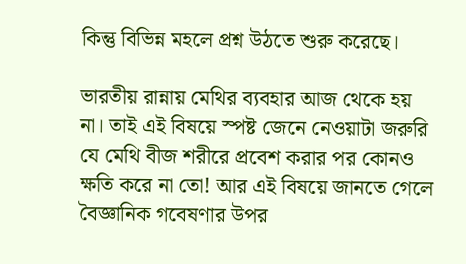কিন্তু বিভিন্ন মহলে প্রশ্ন উঠতে শুরু করেছে।

ভারতীয় রান্নায় মেথির ব্যবহার আজ থেকে হয় না। তাই এই বিষয়ে স্পষ্ট জেনে নেওয়াটা জরুরি যে মেথি বীজ শরীরে প্রবেশ করার পর কোনও ক্ষতি করে না তো! আর এই বিষয়ে জানতে গেলে বৈজ্ঞানিক গবেষণার উপর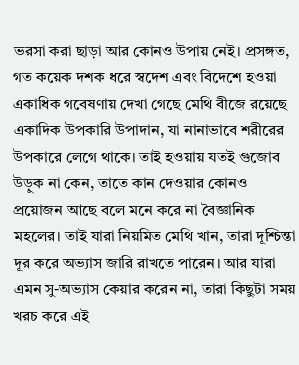ভরসা করা ছাড়া আর কোনও উপায় নেই। প্রসঙ্গত, গত কয়েক দশক ধরে স্বদেশ এবং বিদেশে হওয়া একাধিক গবেষণায় দেখা গেছে মেথি বীজে রয়েছে একাদিক উপকারি উপাদান, যা নানাভাবে শরীরের উপকারে লেগে থাকে। তাই হওয়ায় যতই গুজোব উড়ুক না কেন, তাতে কান দেওয়ার কোনও প্রয়োজন আছে বলে মনে করে না বৈজ্ঞানিক মহলের। তাই যারা নিয়মিত মেথি খান, তারা দূশ্চিন্তা দূর করে অভ্যাস জারি রাখতে পারেন। আর যারা এমন সু-অভ্যাস কেয়ার করেন না, তারা কিছুটা সময় খরচ করে এই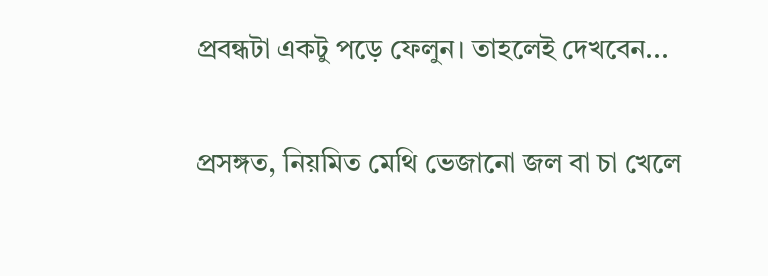প্রবন্ধটা একটু পড়ে ফেলুন। তাহলেই দেখবেন...

প্রসঙ্গত, নিয়মিত মেথি ভেজানো জল বা চা খেলে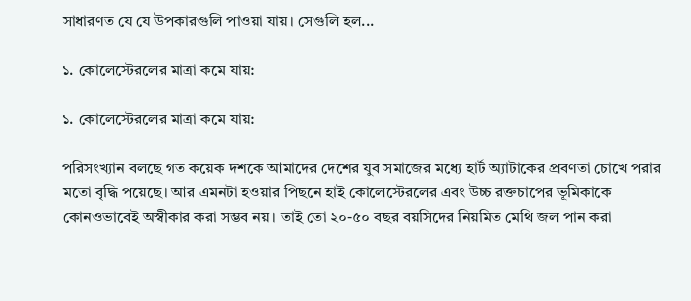সাধারণত যে যে উপকারগুলি পাওয়া যায়। সেগুলি হল...

১. কোলেস্টেরলের মাত্রা কমে যায়:

১. কোলেস্টেরলের মাত্রা কমে যায়:

পরিসংখ্যান বলছে গত কয়েক দশকে আমাদের দেশের যুব সমাজের মধ্যে হার্ট অ্যাটাকের প্রবণতা চোখে পরার মতো বৃদ্ধি পয়েছে। আর এমনটা হওয়ার পিছনে হাই কোলেস্টেরলের এবং উচ্চ রক্তচাপের ভূমিকাকে কোনওভাবেই অস্বীকার করা সম্ভব নয়। তাই তো ২০-৫০ বছর বয়সিদের নিয়মিত মেথি জল পান করা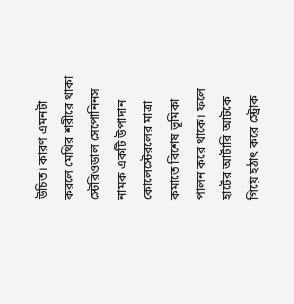উচিত। কারণ এমনটা করলে মেথির শরীরে থাকা স্টেরিওডাল সেপোনিনস নামক একটি উপাদান কোলেস্টেরলের মাত্রা কমাতে বিশেষ ভূমিকা পালন করে থাকে। ফলে হার্টের আর্টারি আটকে গিয়ে হঠাৎ করে স্ট্রোক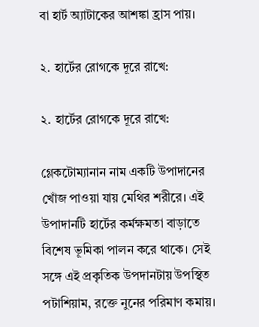বা হার্ট অ্যাটাকের আশঙ্কা হ্রাস পায়।

২. হার্টের রোগকে দূরে রাখে:

২. হার্টের রোগকে দূরে রাখে:

গ্লেকটোম্যানান নাম একটি উপাদানের খোঁজ পাওয়া যায় মেথির শরীরে। এই উপাদানটি হার্টের কর্মক্ষমতা বাড়াতে বিশেষ ভূমিকা পালন করে থাকে। সেই সঙ্গে এই প্রকৃতিক উপদানটায় উপস্থিত পটাশিয়াম, রক্তে নুনের পরিমাণ কমায়।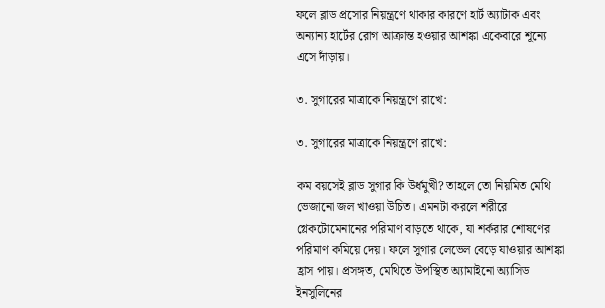ফলে ব্লাড প্রসোর নিয়ন্ত্রণে থাকার কারণে হার্ট অ্যাটাক এবং অন্যান্য হার্টের রোগ আক্রান্ত হওয়ার আশঙ্কা একেবারে শূন্যে এসে দাঁড়ায়।

৩. সুগারের মাত্রাকে নিয়ন্ত্রণে রাখে:

৩. সুগারের মাত্রাকে নিয়ন্ত্রণে রাখে:

কম বয়সেই ব্লাড সুগার কি উর্ধমুখী? তাহলে তো নিয়মিত মেথি ভেজানো জল খাওয়া উচিত। এমনটা করলে শরীরে গ্লেকটোমেনানের পরিমাণ বাড়তে থাকে, যা শর্করার শোষণের পরিমাণ কমিয়ে দেয়। ফলে সুগার লেভেল বেড়ে যাওয়ার আশঙ্কা হ্রাস পায়। প্রসঙ্গত, মেথিতে উপস্থিত অ্যামাইনো অ্যাসিড ইনসুলিনের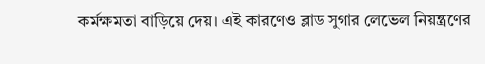কর্মক্ষমতা বাড়িয়ে দেয়। এই কারণেও ব্লাড সুগার লেভেল নিয়ন্ত্রণের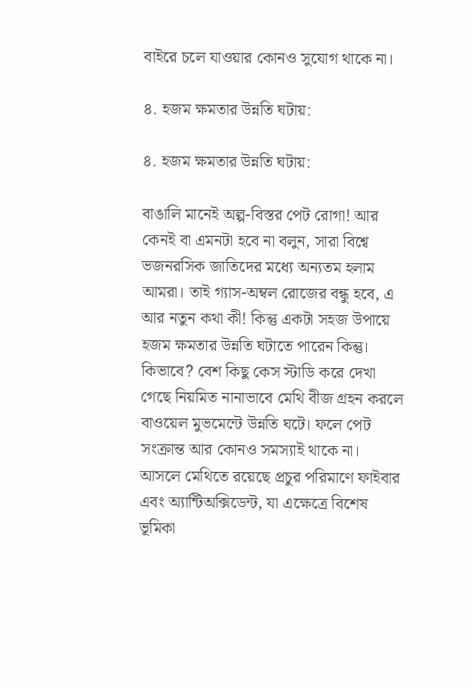বাইরে চলে যাওয়ার কোনও সুযোগ থাকে না।

৪. হজম ক্ষমতার উন্নতি ঘটায়:

৪. হজম ক্ষমতার উন্নতি ঘটায়:

বাঙালি মানেই অল্প-বিস্তর পেট রোগা! আর কেনই বা এমনটা হবে না বলুন, সারা বিশ্বে ভজনরসিক জাতিদের মধ্যে অন্যতম হলাম আমরা। তাই গ্যাস-অম্বল রোজের বন্ধু হবে, এ আর নতুন কথা কী! কিন্তু একটা সহজ উপায়ে হজম ক্ষমতার উন্নতি ঘটাতে পারেন কিন্তু। কিভাবে? বেশ কিছু কেস স্টাডি করে দেখা গেছে নিয়মিত নানাভাবে মেথি বীজ গ্রহন করলে বাওয়েল মুভমেন্টে উন্নতি ঘটে। ফলে পেট সংক্রান্ত আর কোনও সমস্যাই থাকে না। আসলে মেথিতে রয়েছে প্রচুর পরিমাণে ফাইবার এবং অ্যান্টিঅক্সিডেন্ট, যা এক্ষেত্রে বিশেষ ভূমিকা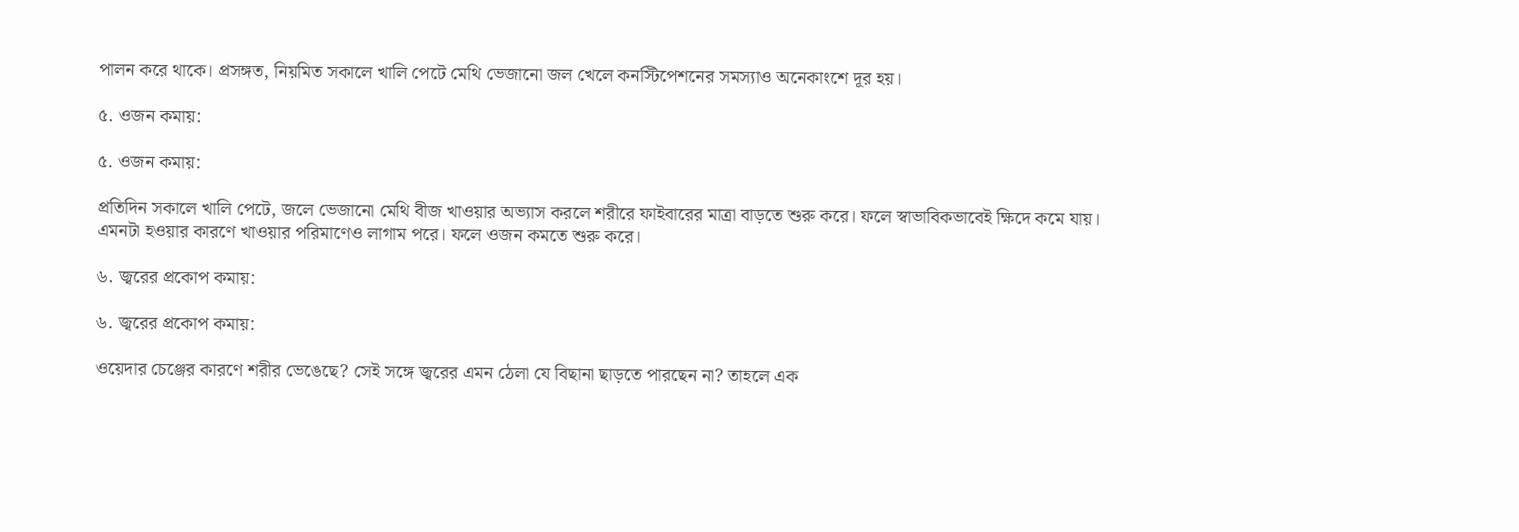পালন করে থাকে। প্রসঙ্গত, নিয়মিত সকালে খালি পেটে মেথি ভেজানো জল খেলে কনস্টিপেশনের সমস্যাও অনেকাংশে দূর হয়।

৫. ওজন কমায়:

৫. ওজন কমায়:

প্রতিদিন সকালে খালি পেটে, জলে ভেজানো মেথি বীজ খাওয়ার অভ্যাস করলে শরীরে ফাইবারের মাত্রা বাড়তে শুরু করে। ফলে স্বাভাবিকভাবেই ক্ষিদে কমে যায়। এমনটা হওয়ার কারণে খাওয়ার পরিমাণেও লাগাম পরে। ফলে ওজন কমতে শুরু করে।

৬. জ্বরের প্রকোপ কমায়:

৬. জ্বরের প্রকোপ কমায়:

ওয়েদার চেঞ্জের কারণে শরীর ভেঙেছে? সেই সঙ্গে জ্বরের এমন ঠেলা যে বিছানা ছাড়তে পারছেন না? তাহলে এক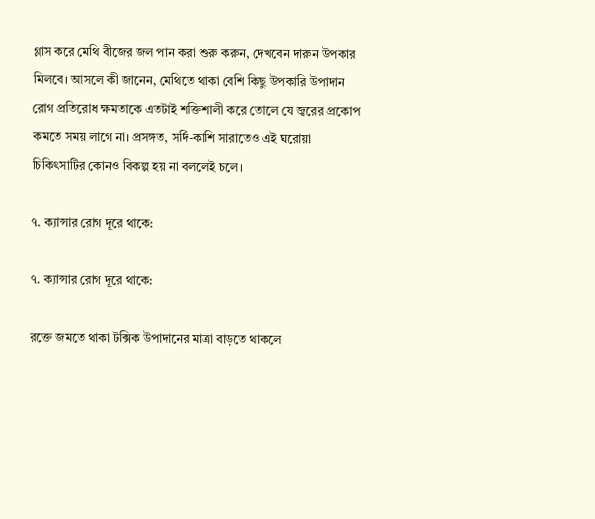গ্লাস করে মেথি বীজের জল পান করা শুরু করুন, দেখবেন দারুন উপকার মিলবে। আসলে কী জানেন, মেথিতে থাকা বেশি কিছু উপকারি উপাদান রোগ প্রতিরোধ ক্ষমতাকে এতটাই শক্তিশালী করে তোলে যে জ্বরের প্রকোপ কমতে সময় লাগে না। প্রসঙ্গত, সর্দি-কাশি সারাতেও এই ঘরোয়া চিকিৎসাটির কোনও বিকল্প হয় না বললেই চলে।

৭. ক্যান্সার রোগ দূরে থাকে:

৭. ক্যান্সার রোগ দূরে থাকে:

রক্তে জমতে থাকা টক্সিক উপাদানের মাত্রা বাড়তে থাকলে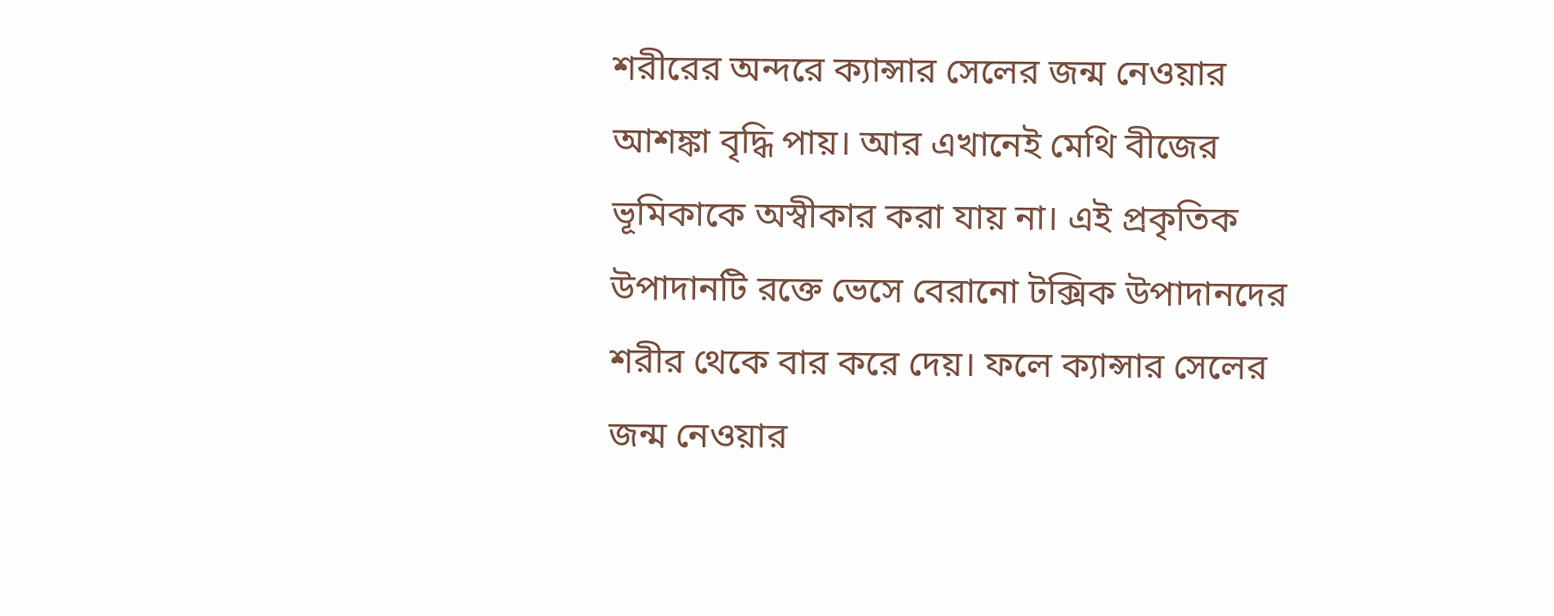শরীরের অন্দরে ক্যান্সার সেলের জন্ম নেওয়ার আশঙ্কা বৃদ্ধি পায়। আর এখানেই মেথি বীজের ভূমিকাকে অস্বীকার করা যায় না। এই প্রকৃতিক উপাদানটি রক্তে ভেসে বেরানো টক্সিক উপাদানদের শরীর থেকে বার করে দেয়। ফলে ক্যান্সার সেলের জন্ম নেওয়ার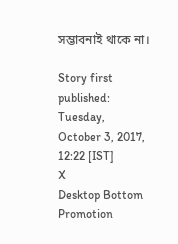সম্ভাবনাই থাকে না।

Story first published: Tuesday, October 3, 2017, 12:22 [IST]
X
Desktop Bottom Promotion